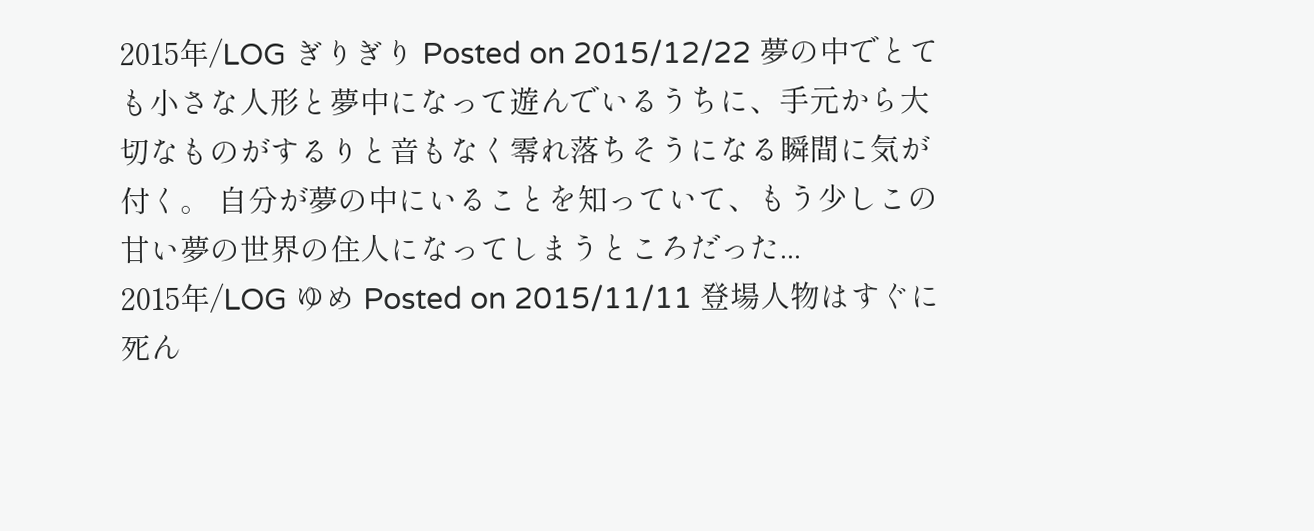2015年/LOG ぎりぎり Posted on 2015/12/22 夢の中でとても小さな人形と夢中になって遊んでいるうちに、手元から大切なものがするりと音もなく零れ落ちそうになる瞬間に気が付く。 自分が夢の中にいることを知っていて、もう少しこの甘い夢の世界の住人になってしまうところだった...
2015年/LOG ゆめ Posted on 2015/11/11 登場人物はすぐに死ん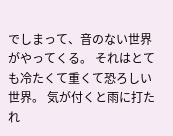でしまって、音のない世界がやってくる。 それはとても冷たくて重くて恐ろしい世界。 気が付くと雨に打たれ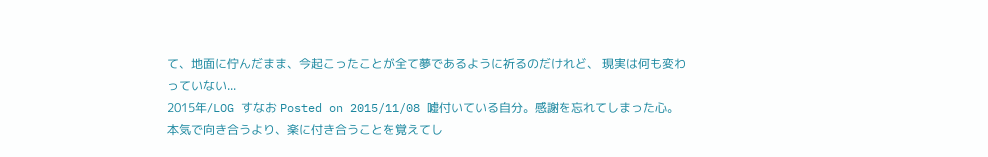て、地面に佇んだまま、今起こったことが全て夢であるように祈るのだけれど、 現実は何も変わっていない...
2015年/LOG すなお Posted on 2015/11/08 嘘付いている自分。感謝を忘れてしまった心。本気で向き合うより、楽に付き合うことを覚えてし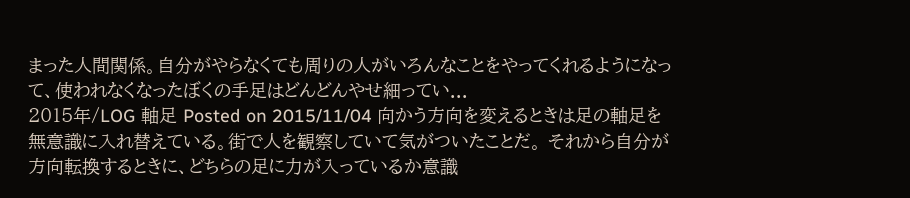まった人間関係。自分がやらなくても周りの人がいろんなことをやってくれるようになって、使われなくなったぼくの手足はどんどんやせ細ってい...
2015年/LOG 軸足 Posted on 2015/11/04 向かう方向を変えるときは足の軸足を無意識に入れ替えている。街で人を観察していて気がついたことだ。 それから自分が方向転換するときに、どちらの足に力が入っているか意識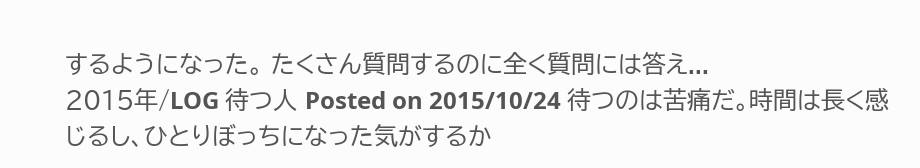するようになった。 たくさん質問するのに全く質問には答え...
2015年/LOG 待つ人 Posted on 2015/10/24 待つのは苦痛だ。時間は長く感じるし、ひとりぼっちになった気がするか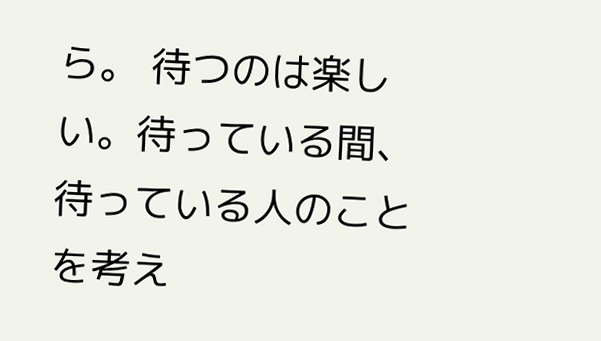ら。 待つのは楽しい。待っている間、待っている人のことを考え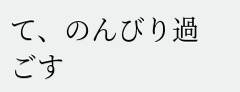て、のんびり過ごす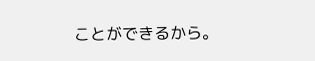ことができるから。